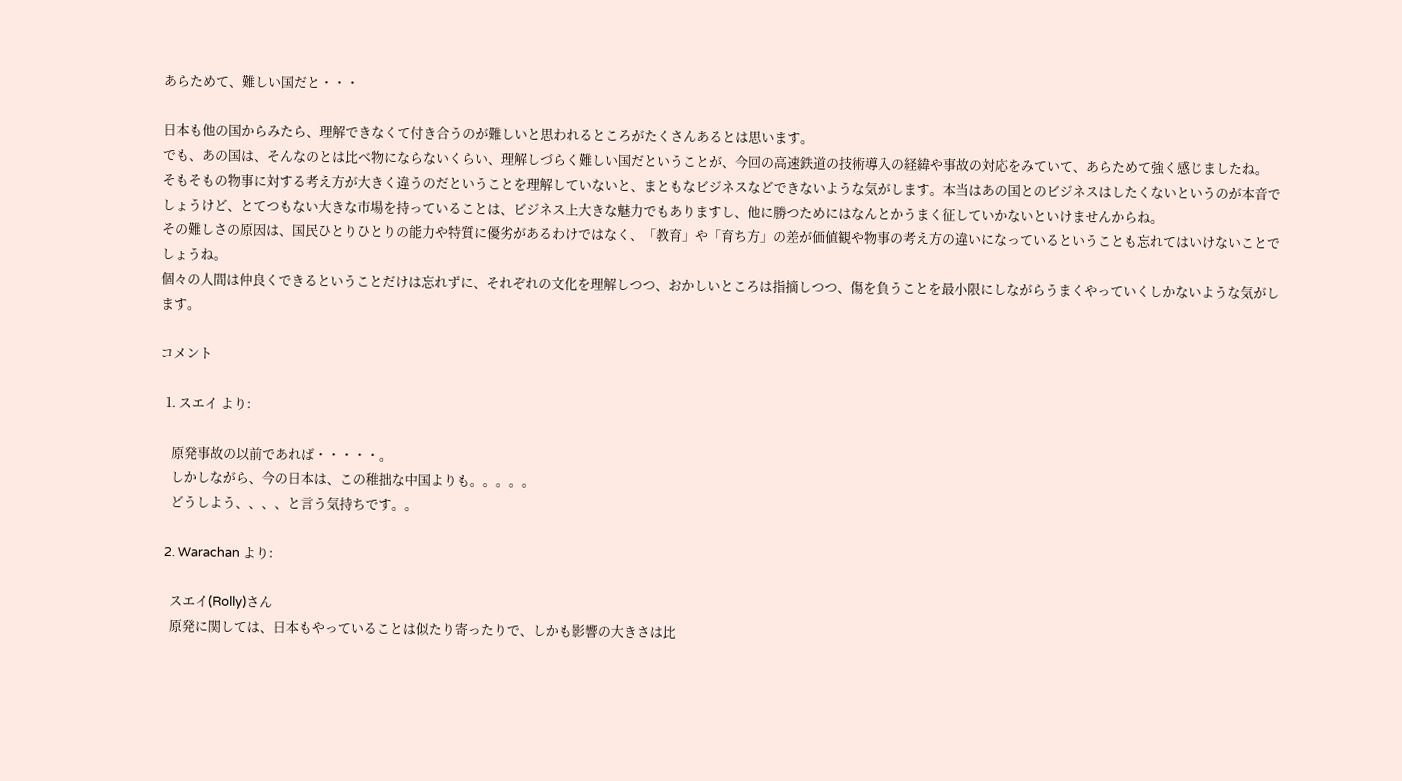あらためて、難しい国だと・・・

日本も他の国からみたら、理解できなくて付き合うのが難しいと思われるところがたくさんあるとは思います。
でも、あの国は、そんなのとは比べ物にならないくらい、理解しづらく難しい国だということが、今回の高速鉄道の技術導入の経緯や事故の対応をみていて、あらためて強く感じましたね。
そもそもの物事に対する考え方が大きく違うのだということを理解していないと、まともなビジネスなどできないような気がします。本当はあの国とのビジネスはしたくないというのが本音でしょうけど、とてつもない大きな市場を持っていることは、ビジネス上大きな魅力でもありますし、他に勝つためにはなんとかうまく征していかないといけませんからね。
その難しさの原因は、国民ひとりひとりの能力や特質に優劣があるわけではなく、「教育」や「育ち方」の差が価値観や物事の考え方の違いになっているということも忘れてはいけないことでしょうね。
個々の人間は仲良くできるということだけは忘れずに、それぞれの文化を理解しつつ、おかしいところは指摘しつつ、傷を負うことを最小限にしながらうまくやっていくしかないような気がします。

コメント

  1. スエイ より:

    原発事故の以前であれば・・・・・。
    しかしながら、今の日本は、この稚拙な中国よりも。。。。。
    どうしよう、、、、と言う気持ちです。。

  2. Warachan より:

    スエイ(Rolly)さん
    原発に関しては、日本もやっていることは似たり寄ったりで、しかも影響の大きさは比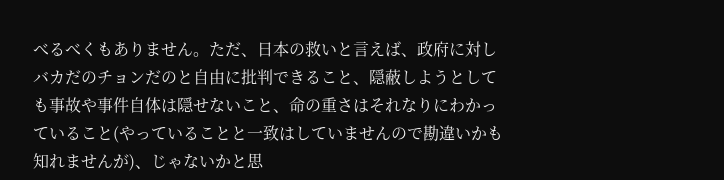べるべくもありません。ただ、日本の救いと言えば、政府に対しバカだのチョンだのと自由に批判できること、隠蔽しようとしても事故や事件自体は隠せないこと、命の重さはそれなりにわかっていること(やっていることと一致はしていませんので勘違いかも知れませんが)、じゃないかと思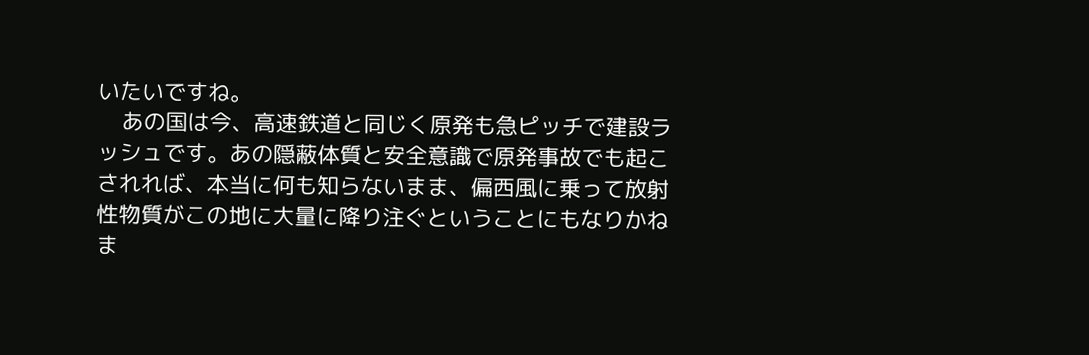いたいですね。
    あの国は今、高速鉄道と同じく原発も急ピッチで建設ラッシュです。あの隠蔽体質と安全意識で原発事故でも起こされれば、本当に何も知らないまま、偏西風に乗って放射性物質がこの地に大量に降り注ぐということにもなりかねま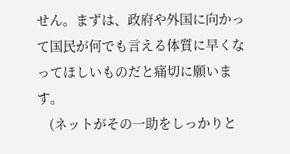せん。まずは、政府や外国に向かって国民が何でも言える体質に早くなってほしいものだと痛切に願います。
    (ネットがその一助をしっかりと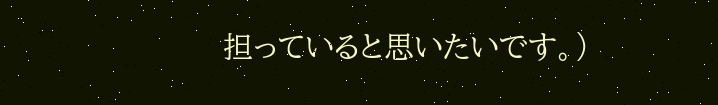担っていると思いたいです。)